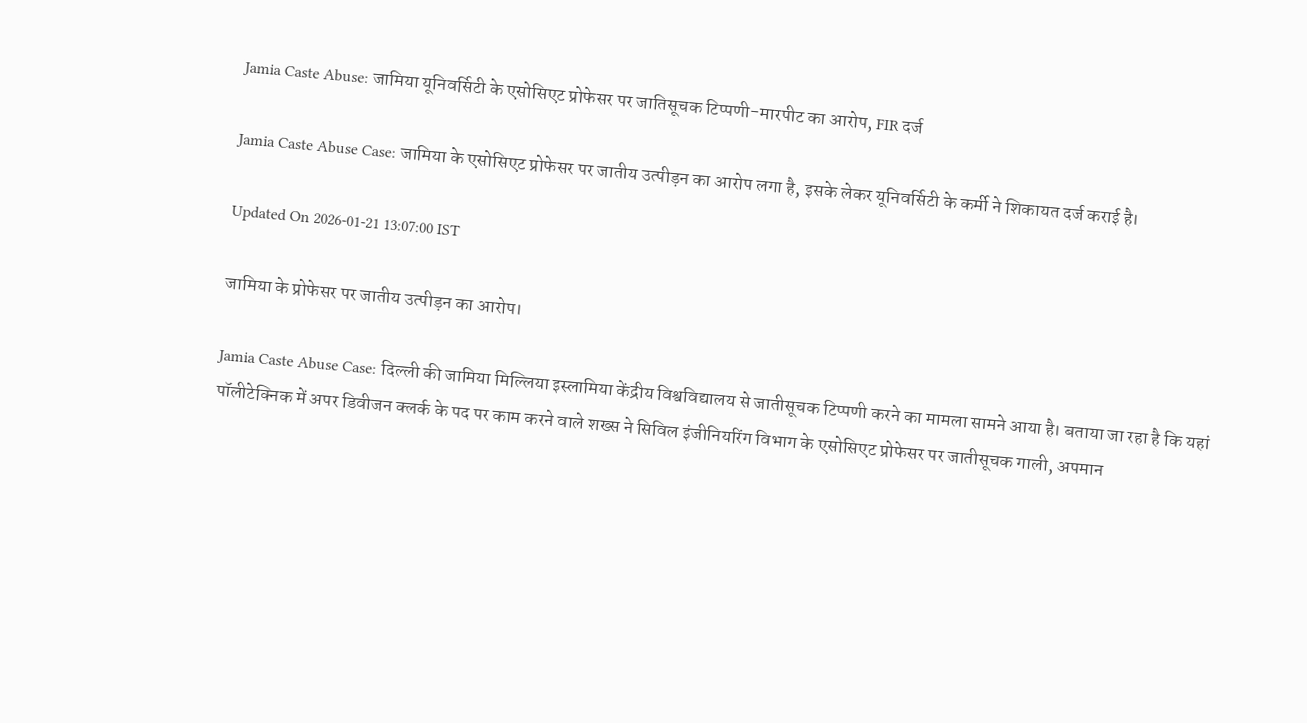Jamia Caste Abuse: जामिया यूनिवर्सिटी के एसोसिएट प्रोफेसर पर जातिसूचक टिप्पणी-मारपीट का आरोप, FIR दर्ज

Jamia Caste Abuse Case: जामिया के एसोसिएट प्रोफेसर पर जातीय उत्पीड़न का आरोप लगा है, इसके लेकर यूनिवर्सिटी के कर्मी ने शिकायत दर्ज कराई है।

Updated On 2026-01-21 13:07:00 IST

जामिया के प्रोफेसर पर जातीय उत्पीड़न का आरोप।

Jamia Caste Abuse Case: दिल्ली की जामिया मिल्लिया इस्लामिया केंद्रीय विश्वविद्यालय से जातीसूचक टिप्पणी करने का मामला सामने आया है। बताया जा रहा है कि यहां पॉलीटेक्निक में अपर डिवीजन क्लर्क के पद पर काम करने वाले शख्स ने सिविल इंजीनियरिंग विभाग के एसोसिएट प्रोफेसर पर जातीसूचक गाली, अपमान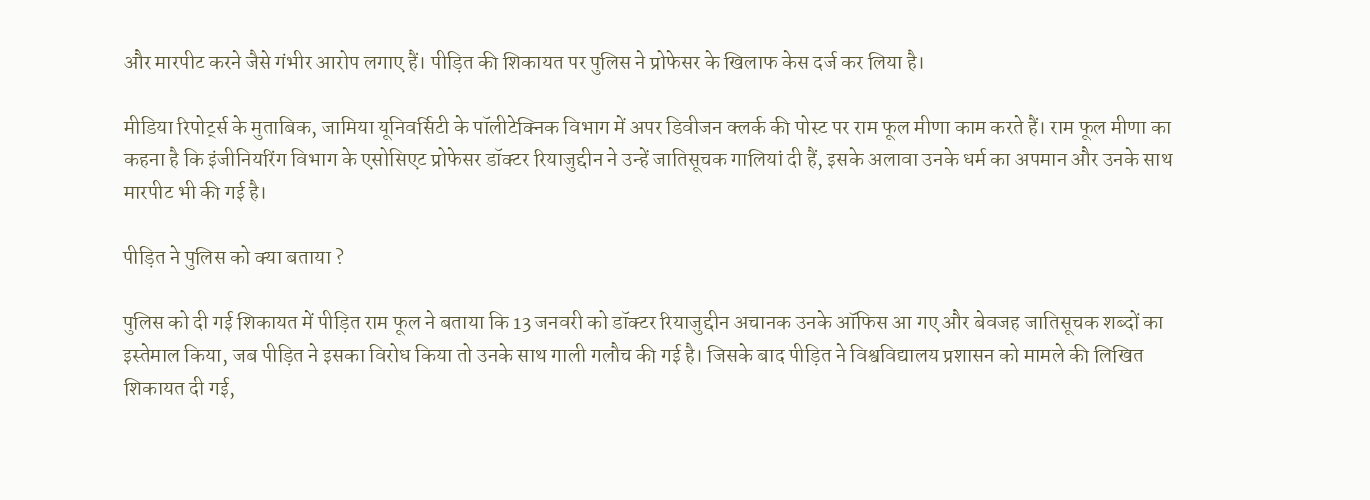और मारपीट करने जैसे गंभीर आरोप लगाए हैं। पीड़ित की शिकायत पर पुलिस ने प्रोफेसर के खिलाफ केस दर्ज कर लिया है।

मीडिया रिपोर्ट्स के मुताबिक, जामिया यूनिवर्सिटी के पॉलीटेक्निक विभाग में अपर डिवीजन क्लर्क की पोस्ट पर राम फूल मीणा काम करते हैं। राम फूल मीणा का कहना है कि इंजीनियरिंग विभाग के एसोसिएट प्रोफेसर डॉक्टर रियाजुद्दीन ने उन्हें जातिसूचक गालियां दी हैं, इसके अलावा उनके धर्म का अपमान और उनके साथ मारपीट भी की गई है।

पीड़ित ने पुलिस को क्या बताया ?

पुलिस को दी गई शिकायत में पीड़ित राम फूल ने बताया कि 13 जनवरी को डॉक्टर रियाजुद्दीन अचानक उनके ऑफिस आ गए और बेवजह जातिसूचक शब्दों का इस्तेमाल किया, जब पीड़ित ने इसका विरोध किया तो उनके साथ गाली गलौच की गई है। जिसके बाद पीड़ित ने विश्वविद्यालय प्रशासन को मामले की लिखित शिकायत दी गई,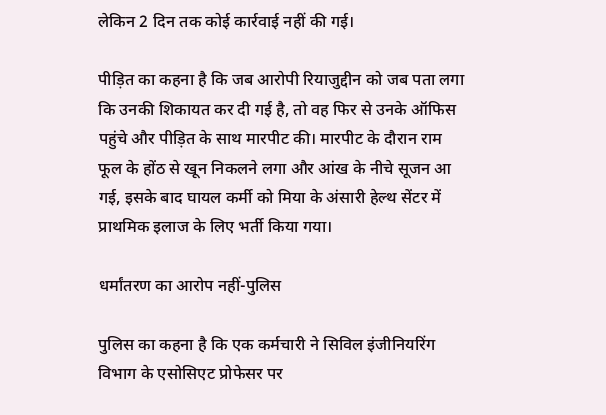लेकिन 2 दिन तक कोई कार्रवाई नहीं की गई।

पीड़ित का कहना है कि जब आरोपी रियाजुद्दीन को जब पता लगा कि उनकी शिकायत कर दी गई है, तो वह फिर से उनके ऑफिस पहुंचे और पीड़ित के साथ मारपीट की। मारपीट के दौरान राम फूल के होंठ से खून निकलने लगा और आंख के नीचे सूजन आ गई, इसके बाद घायल कर्मी को मिया के अंसारी हेल्थ सेंटर में प्राथमिक इलाज के लिए भर्ती किया गया।

धर्मांतरण का आरोप नहीं-पुलिस

पुलिस का कहना है कि एक कर्मचारी ने सिविल इंजीनियरिंग विभाग के एसोसिएट प्रोफेसर पर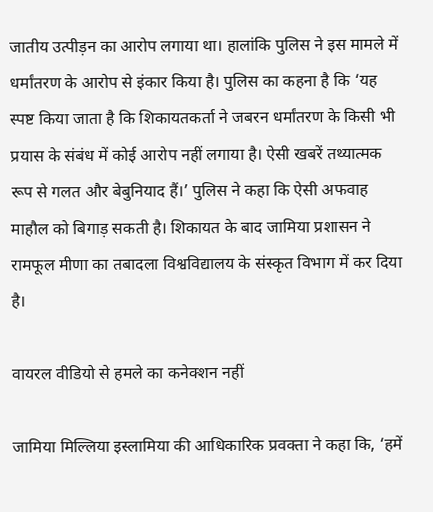जातीय उत्पीड़न का आरोप लगाया था। हालांकि पुलिस ने इस मामले में धर्मांतरण के आरोप से इंकार किया है। पुलिस का कहना है कि ‘यह स्पष्ट किया जाता है कि शिकायतकर्ता ने जबरन धर्मांतरण के किसी भी प्रयास के संबंध में कोई आरोप नहीं लगाया है। ऐसी खबरें तथ्यात्मक रूप से गलत और बेबुनियाद हैं।’ पुलिस ने कहा कि ऐसी अफवाह माहौल को बिगाड़ सकती है। शिकायत के बाद जामिया प्रशासन ने रामफूल मीणा का तबादला विश्वविद्यालय के संस्कृत विभाग में कर दिया है।

वायरल वीडियो से हमले का कनेक्शन नहीं

जामिया मिल्लिया इस्लामिया की आधिकारिक प्रवक्ता ने कहा कि, ‘हमें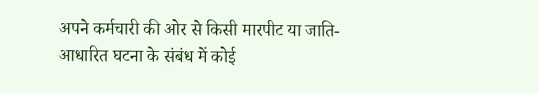अपने कर्मचारी की ओर से किसी मारपीट या जाति-आधारित घटना के संबंध में कोई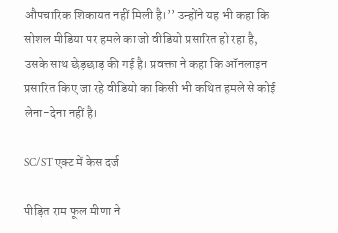औपचारिक शिकायत नहीं मिली है।’’ उन्होंने यह भी कहा कि सोशल मीडिया पर हमले का जो वीडियो प्रसारित हो रहा है, उसके साथ छेड़छाड़ की गई है। प्रवक्ता ने कहा कि ऑनलाइन प्रसारित किए जा रहे वीडियो का किसी भी कथित हमले से कोई लेना-देना नहीं है।

SC/ST एक्ट में केस दर्ज

पीड़ित राम फूल मीणा ने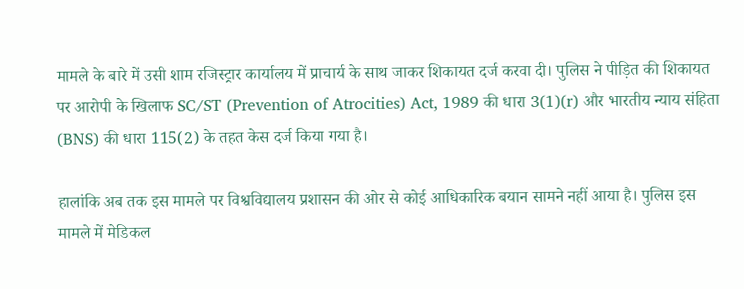मामले के बारे में उसी शाम रजिस्ट्रार कार्यालय में प्राचार्य के साथ जाकर शिकायत दर्ज करवा दी। पुलिस ने पीड़ित की शिकायत पर आरोपी के खिलाफ SC/ST (Prevention of Atrocities) Act, 1989 की धारा 3(1)(r) और भारतीय न्याय संहिता (BNS) की धारा 115(2) के तहत केस दर्ज किया गया है।

हालांकि अब तक इस मामले पर विश्वविद्यालय प्रशासन की ओर से कोई आधिकारिक बयान सामने नहीं आया है। पुलिस इस मामले में मेडिकल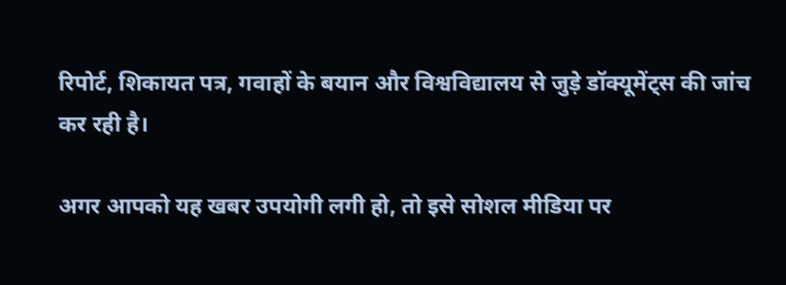रिपोर्ट, शिकायत पत्र, गवाहों के बयान और विश्वविद्यालय से जुड़े डॉक्यूमेंट्स की जांच कर रही है।

अगर आपको यह खबर उपयोगी लगी हो, तो इसे सोशल मीडिया पर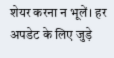शेयर करना न भूलें। हर अपडेट के लिए जुड़े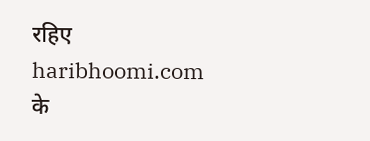रहिए haribhoomi.com के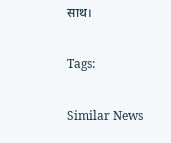साथ।

Tags:

Similar News